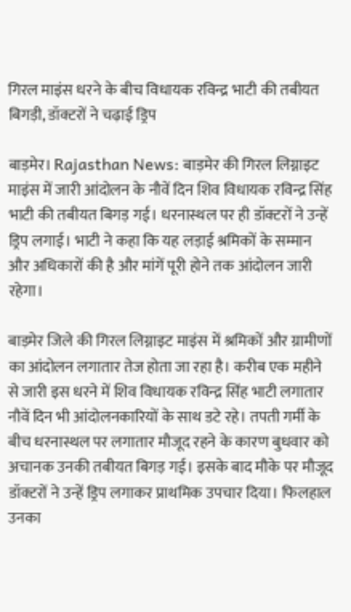गिरल माइंस धरने के बीच विधायक रविन्द्र भाटी की तबीयत बिगड़ी, डॉक्टरों ने चढ़ाई ड्रिप

बाड़मेर। Rajasthan News: बाड़मेर की गिरल लिग्नाइट माइंस में जारी आंदोलन के नौवें दिन शिव विधायक रविन्द्र सिंह भाटी की तबीयत बिगड़ गई। धरनास्थल पर ही डॉक्टरों ने उन्हें ड्रिप लगाई। भाटी ने कहा कि यह लड़ाई श्रमिकों के सम्मान और अधिकारों की है और मांगें पूरी होने तक आंदोलन जारी रहेगा।

बाड़मेर जिले की गिरल लिग्नाइट माइंस में श्रमिकों और ग्रामीणों का आंदोलन लगातार तेज होता जा रहा है। करीब एक महीने से जारी इस धरने में शिव विधायक रविन्द्र सिंह भाटी लगातार नौवें दिन भी आंदोलनकारियों के साथ डटे रहे। तपती गर्मी के बीच धरनास्थल पर लगातार मौजूद रहने के कारण बुधवार को अचानक उनकी तबीयत बिगड़ गई। इसके बाद मौके पर मौजूद डॉक्टरों ने उन्हें ड्रिप लगाकर प्राथमिक उपचार दिया। फिलहाल उनका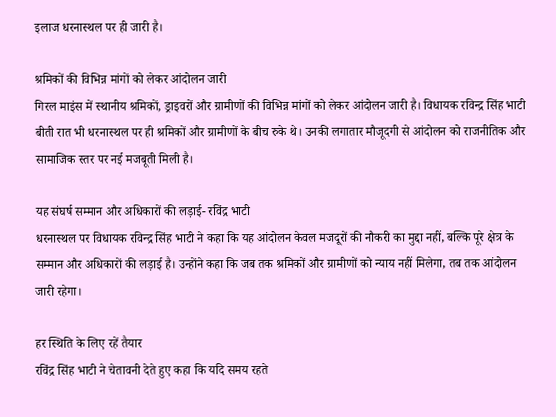इलाज धरनास्थल पर ही जारी है।

श्रमिकों की विभिन्न मांगों को लेकर आंदोलन जारी
गिरल माइंस में स्थानीय श्रमिकों, ड्राइवरों और ग्रामीणों की विभिन्न मांगों को लेकर आंदोलन जारी है। विधायक रविन्द्र सिंह भाटी बीती रात भी धरनास्थल पर ही श्रमिकों और ग्रामीणों के बीच रुके थे। उनकी लगातार मौजूदगी से आंदोलन को राजनीतिक और सामाजिक स्तर पर नई मजबूती मिली है।

यह संघर्ष सम्मान और अधिकारों की लड़ाई- रविंद्र भाटी
धरनास्थल पर विधायक रविन्द्र सिंह भाटी ने कहा कि यह आंदोलन केवल मजदूरों की नौकरी का मुद्दा नहीं, बल्कि पूरे क्षेत्र के सम्मान और अधिकारों की लड़ाई है। उन्होंने कहा कि जब तक श्रमिकों और ग्रामीणों को न्याय नहीं मिलेगा, तब तक आंदोलन जारी रहेगा।

हर स्थिति के लिए रहें तैयार
रविंद्र सिंह भाटी ने चेतावनी देते हुए कहा कि यदि समय रहते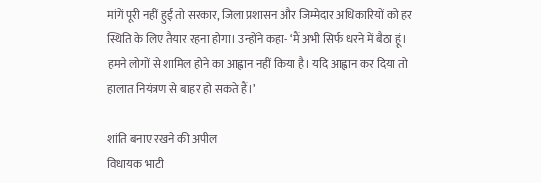मांगें पूरी नहीं हुईं तो सरकार, जिला प्रशासन और जिम्मेदार अधिकारियों को हर स्थिति के लिए तैयार रहना होगा। उन्होंने कहा- ‘मैं अभी सिर्फ धरने में बैठा हूं। हमने लोगों से शामिल होने का आह्वान नहीं किया है। यदि आह्वान कर दिया तो हालात नियंत्रण से बाहर हो सकते हैं।’

शांति बनाए रखने की अपील
विधायक भाटी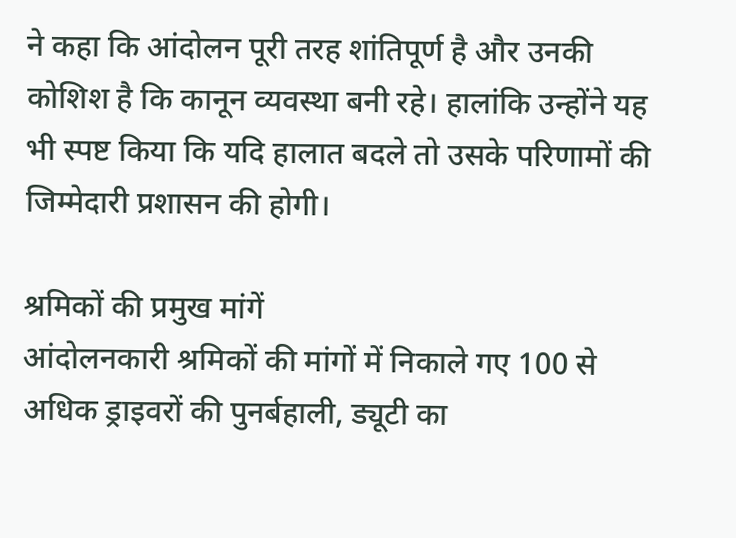ने कहा कि आंदोलन पूरी तरह शांतिपूर्ण है और उनकी कोशिश है कि कानून व्यवस्था बनी रहे। हालांकि उन्होंने यह भी स्पष्ट किया कि यदि हालात बदले तो उसके परिणामों की जिम्मेदारी प्रशासन की होगी।

श्रमिकों की प्रमुख मांगें
आंदोलनकारी श्रमिकों की मांगों में निकाले गए 100 से अधिक ड्राइवरों की पुनर्बहाली, ड्यूटी का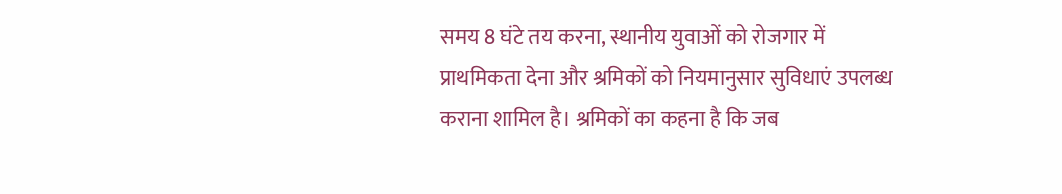समय 8 घंटे तय करना, स्थानीय युवाओं को रोजगार में प्राथमिकता देना और श्रमिकों को नियमानुसार सुविधाएं उपलब्ध कराना शामिल है। श्रमिकों का कहना है कि जब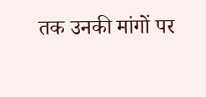तक उनकी मांगों पर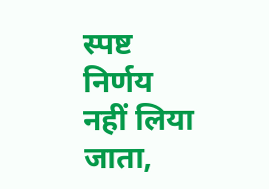स्पष्ट निर्णय नहीं लिया जाता,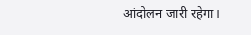आंदोलन जारी रहेगा।